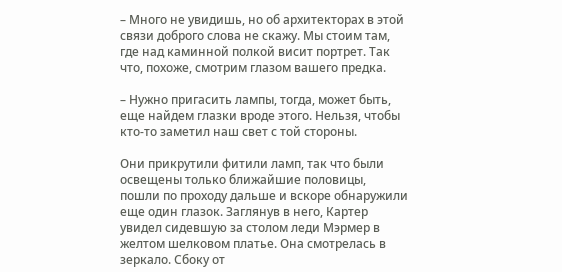– Много не увидишь, но об архитекторах в этой связи доброго слова не скажу. Мы стоим там, где над каминной полкой висит портрет. Так что, похоже, смотрим глазом вашего предка.

– Нужно пригасить лампы, тогда, может быть, еще найдем глазки вроде этого. Нельзя, чтобы кто-то заметил наш свет с той стороны.

Они прикрутили фитили ламп, так что были освещены только ближайшие половицы, пошли по проходу дальше и вскоре обнаружили еще один глазок. Заглянув в него, Картер увидел сидевшую за столом леди Мэрмер в желтом шелковом платье. Она смотрелась в зеркало. Сбоку от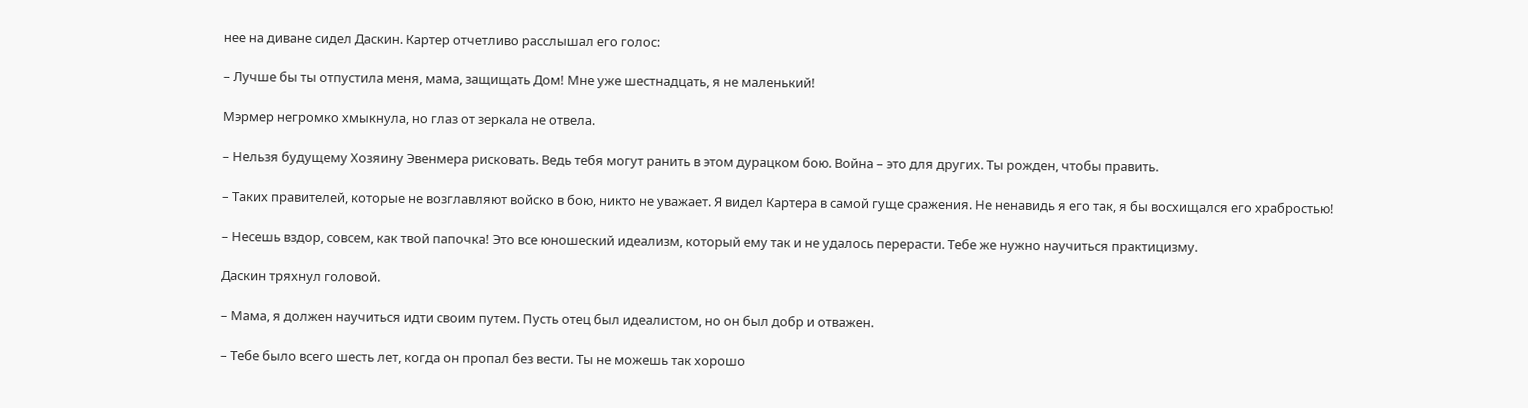нее на диване сидел Даскин. Картер отчетливо расслышал его голос:

– Лучше бы ты отпустила меня, мама, защищать Дом! Мне уже шестнадцать, я не маленький!

Мэрмер негромко хмыкнула, но глаз от зеркала не отвела.

– Нельзя будущему Хозяину Эвенмера рисковать. Ведь тебя могут ранить в этом дурацком бою. Война – это для других. Ты рожден, чтобы править.

– Таких правителей, которые не возглавляют войско в бою, никто не уважает. Я видел Картера в самой гуще сражения. Не ненавидь я его так, я бы восхищался его храбростью!

– Несешь вздор, совсем, как твой папочка! Это все юношеский идеализм, который ему так и не удалось перерасти. Тебе же нужно научиться практицизму.

Даскин тряхнул головой.

– Мама, я должен научиться идти своим путем. Пусть отец был идеалистом, но он был добр и отважен.

– Тебе было всего шесть лет, когда он пропал без вести. Ты не можешь так хорошо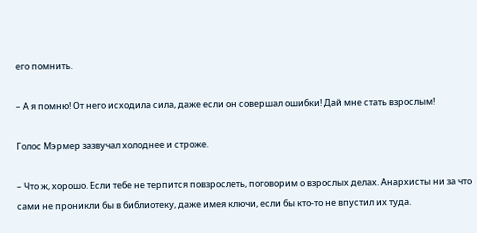его помнить.

– А я помню! От него исходила сила, даже если он совершал ошибки! Дай мне стать взрослым!

Голос Мэрмер зазвучал холоднее и строже.

– Что ж, хорошо. Если тебе не терпится повзрослеть, поговорим о взрослых делах. Анархисты ни за что сами не проникли бы в библиотеку, даже имея ключи, если бы кто-то не впустил их туда.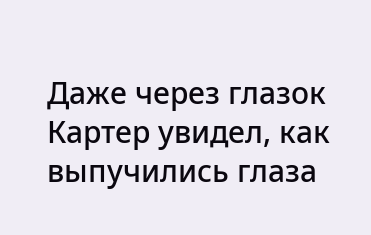Даже через глазок Картер увидел, как выпучились глаза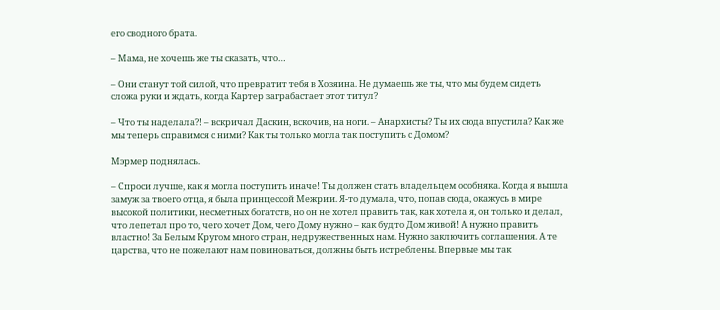его сводного брата.

– Мама, не хочешь же ты сказать, что…

– Они станут той силой, что превратит тебя в Хозяина. Не думаешь же ты, что мы будем сидеть сложа руки и ждать, когда Картер заграбастает этот титул?

– Что ты наделала?! – вскричал Даскин, вскочив, на ноги. – Анархисты? Ты их сюда впустила? Как же мы теперь справимся с ними? Как ты только могла так поступить с Домом?

Мэрмер поднялась.

– Спроси лучше, как я могла поступить иначе! Ты должен стать владельцем особняка. Когда я вышла замуж за твоего отца, я была принцессой Межрии. Я-то думала, что, попав сюда, окажусь в мире высокой политики, несметных богатств, но он не хотел править так, как хотела я, он только и делал, что лепетал про то, чего хочет Дом, чего Дому нужно – как будто Дом живой! А нужно править властно! За Белым Кругом много стран, недружественных нам. Нужно заключить соглашения. А те царства, что не пожелают нам повиноваться, должны быть истреблены. Впервые мы так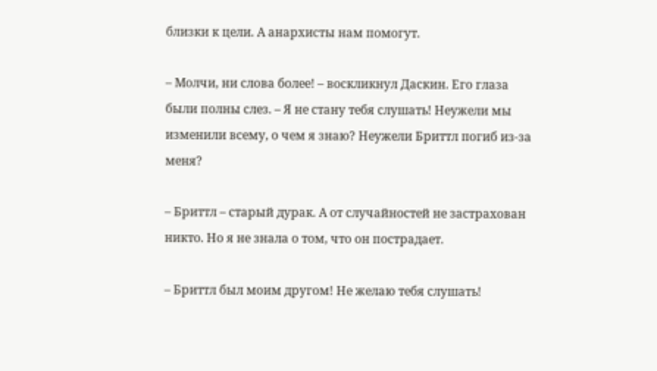близки к цели. А анархисты нам помогут.

– Молчи, ни слова более! – воскликнул Даскин. Его глаза были полны слез. – Я не стану тебя слушать! Неужели мы изменили всему, о чем я знаю? Неужели Бриттл погиб из-за меня?

– Бриттл – старый дурак. А от случайностей не застрахован никто. Но я не знала о том, что он пострадает.

– Бриттл был моим другом! Не желаю тебя слушать!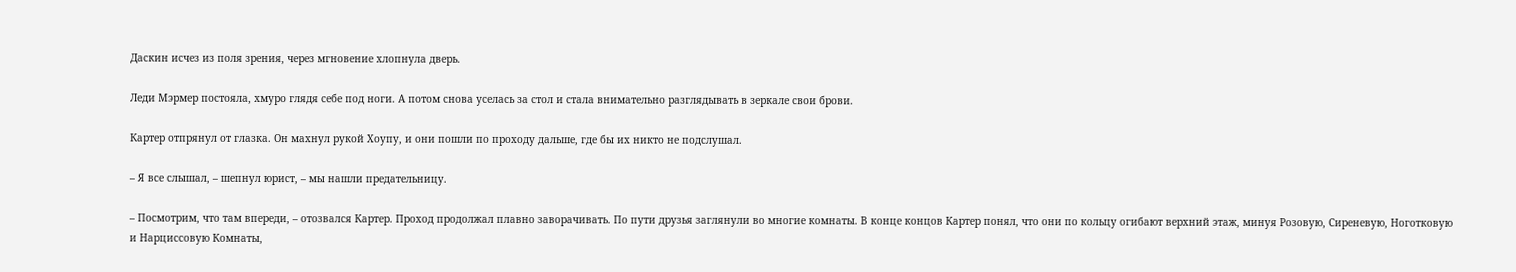Даскин исчез из поля зрения, через мгновение хлопнула дверь.

Леди Мэрмер постояла, хмуро глядя себе под ноги. А потом снова уселась за стол и стала внимательно разглядывать в зеркале свои брови.

Картер отпрянул от глазка. Он махнул рукой Хоупу, и они пошли по проходу дальше, где бы их никто не подслушал.

– Я все слышал, – шепнул юрист, – мы нашли предательницу.

– Посмотрим, что там впереди, – отозвался Картер. Проход продолжал плавно заворачивать. По пути друзья заглянули во многие комнаты. В конце концов Картер понял, что они по кольцу огибают верхний этаж, минуя Розовую, Сиреневую, Ноготковую и Нарциссовую Комнаты,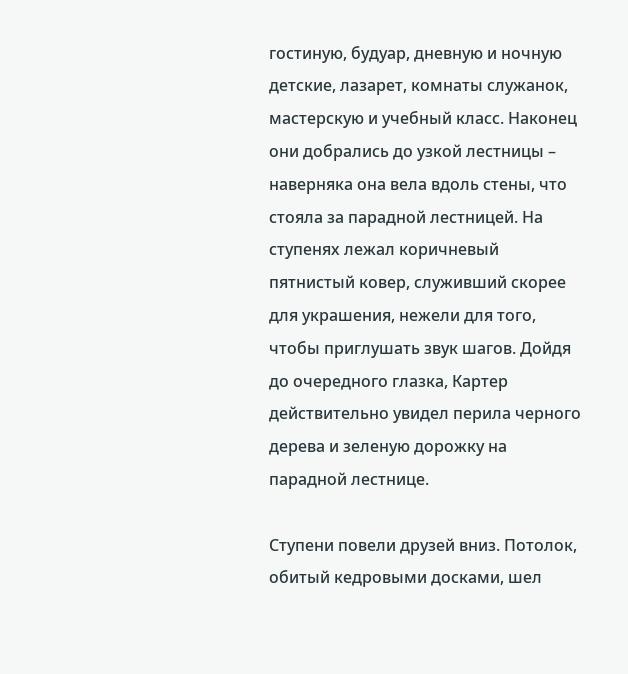гостиную, будуар, дневную и ночную детские, лазарет, комнаты служанок, мастерскую и учебный класс. Наконец они добрались до узкой лестницы – наверняка она вела вдоль стены, что стояла за парадной лестницей. На ступенях лежал коричневый пятнистый ковер, служивший скорее для украшения, нежели для того, чтобы приглушать звук шагов. Дойдя до очередного глазка, Картер действительно увидел перила черного дерева и зеленую дорожку на парадной лестнице.

Ступени повели друзей вниз. Потолок, обитый кедровыми досками, шел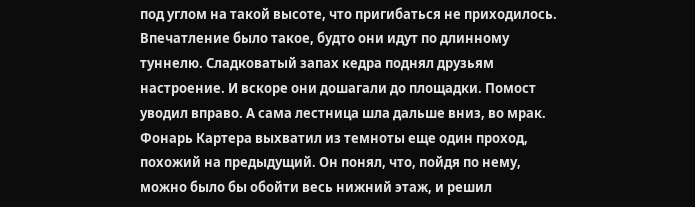под углом на такой высоте, что пригибаться не приходилось. Впечатление было такое, будто они идут по длинному туннелю. Сладковатый запах кедра поднял друзьям настроение. И вскоре они дошагали до площадки. Помост уводил вправо. А сама лестница шла дальше вниз, во мрак. Фонарь Картера выхватил из темноты еще один проход, похожий на предыдущий. Он понял, что, пойдя по нему, можно было бы обойти весь нижний этаж, и решил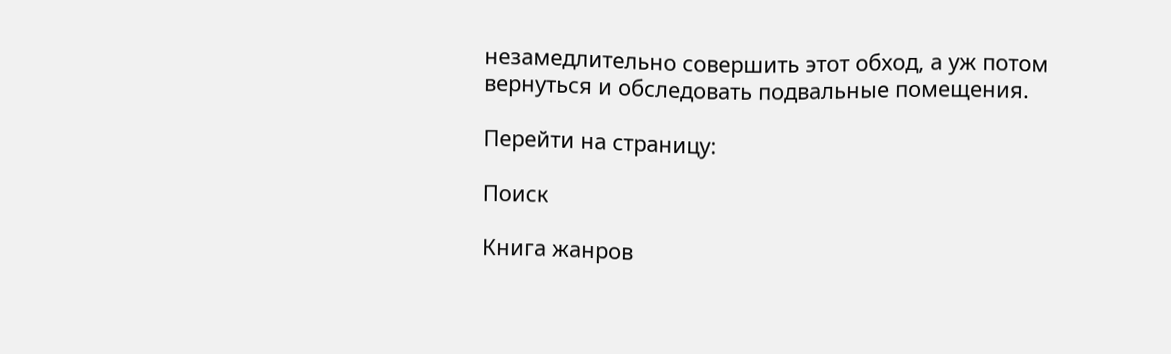незамедлительно совершить этот обход, а уж потом вернуться и обследовать подвальные помещения.

Перейти на страницу:

Поиск

Книга жанров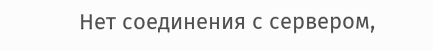Нет соединения с сервером,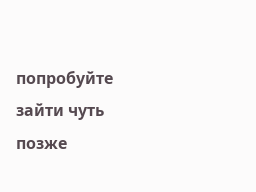попробуйте зайти чуть позже